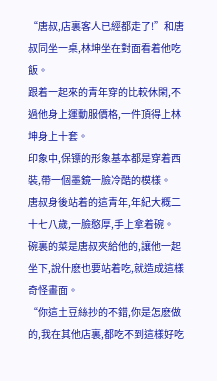“唐叔,店裏客人已經都走了!”和唐叔同坐一桌,林坤坐在對面看着他吃飯。
跟着一起來的青年穿的比較休閑,不過他身上運動服價格,一件頂得上林坤身上十套。
印象中,保镖的形象基本都是穿着西裝,帶一個墨鏡一臉冷酷的模樣。
唐叔身後站着的這青年,年紀大概二十七八歲,一臉憨厚,手上拿着碗。
碗裏的菜是唐叔夾給他的,讓他一起坐下,說什麽也要站着吃,就造成這樣奇怪畫面。
“你這土豆絲抄的不錯,你是怎麽做的,我在其他店裏,都吃不到這樣好吃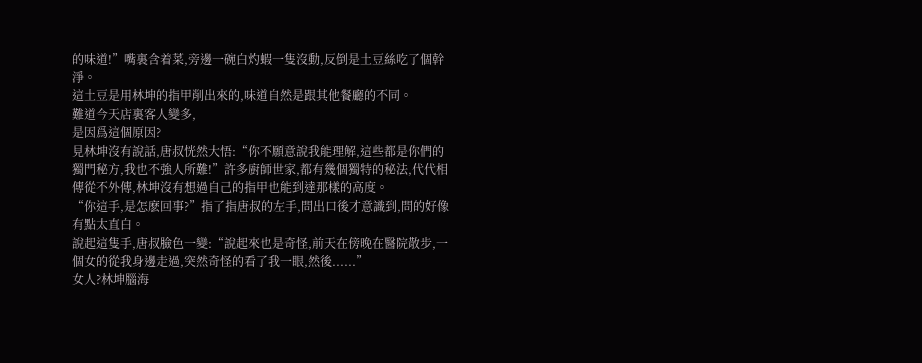的味道!”嘴裏含着菜,旁邊一碗白灼蝦一隻沒動,反倒是土豆絲吃了個幹淨。
這土豆是用林坤的指甲削出來的,味道自然是跟其他餐廳的不同。
難道今天店裏客人變多,
是因爲這個原因?
見林坤沒有說話,唐叔恍然大悟:“你不願意說我能理解,這些都是你們的獨門秘方,我也不強人所難!”許多廚師世家,都有幾個獨特的秘法,代代相傳從不外傳,林坤沒有想過自己的指甲也能到達那樣的高度。
“你這手,是怎麽回事?”指了指唐叔的左手,問出口後才意識到,問的好像有點太直白。
說起這隻手,唐叔臉色一變:“說起來也是奇怪,前天在傍晚在醫院散步,一個女的從我身邊走過,突然奇怪的看了我一眼,然後......”
女人?林坤腦海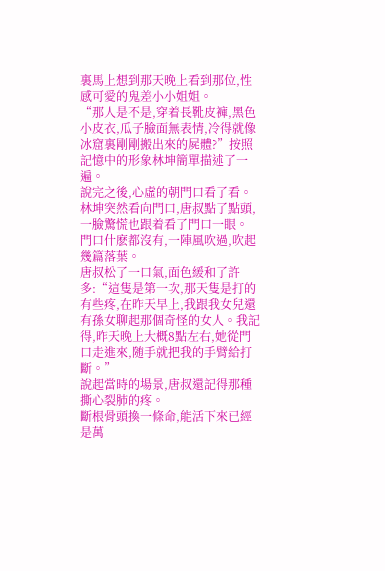裏馬上想到那天晚上看到那位,性感可愛的鬼差小小姐姐。
“那人是不是,穿着長靴皮褲,黑色小皮衣,瓜子臉面無表情,冷得就像冰窟裏剛剛搬出來的屍體?”按照記憶中的形象林坤簡單描述了一遍。
說完之後,心虛的朝門口看了看。
林坤突然看向門口,唐叔點了點頭,一臉驚慌也跟着看了門口一眼。
門口什麽都沒有,一陣風吹過,吹起幾篇落葉。
唐叔松了一口氣,面色緩和了許多:“這隻是第一次,那天隻是打的有些疼,在昨天早上,我跟我女兒還有孫女聊起那個奇怪的女人。我記得,昨天晚上大概8點左右,她從門口走進來,随手就把我的手臂給打斷。”
說起當時的場景,唐叔還記得那種撕心裂肺的疼。
斷根骨頭換一條命,能活下來已經是萬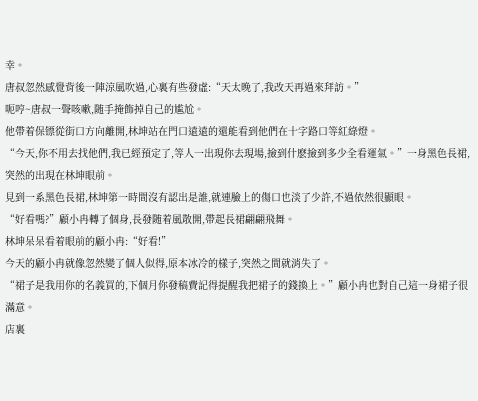幸。
唐叔忽然感覺背後一陣涼風吹過,心裏有些發虛:“天太晚了,我改天再過來拜訪。”
呃哼~唐叔一聲咳嗽,随手掩飾掉自己的尴尬。
他帶着保镖從街口方向離開,林坤站在門口遠遠的還能看到他們在十字路口等紅綠燈。
“今天,你不用去找他們,我已經預定了,等人一出現你去現場,撿到什麽撿到多少全看運氣。”一身黑色長裙,突然的出現在林坤眼前。
見到一系黑色長裙,林坤第一時間沒有認出是誰,就連臉上的傷口也淡了少許,不過依然很顯眼。
“好看嗎?”顧小冉轉了個身,長發随着風散開,帶起長裙翩翩飛舞。
林坤呆呆看着眼前的顧小冉:“好看!”
今天的顧小冉就像忽然變了個人似得,原本冰冷的樣子,突然之間就消失了。
“裙子是我用你的名義買的,下個月你發稿費記得提醒我把裙子的錢換上。”顧小冉也對自己這一身裙子很滿意。
店裏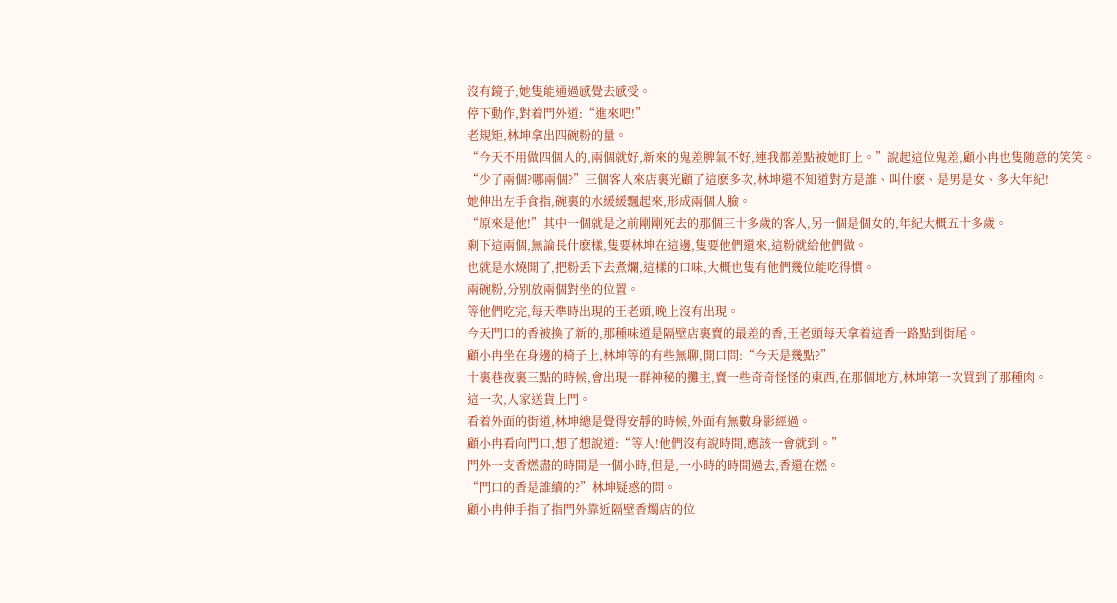沒有鏡子,她隻能通過感覺去感受。
停下動作,對着門外道:“進來吧!”
老規矩,林坤拿出四碗粉的量。
“今天不用做四個人的,兩個就好,新來的鬼差脾氣不好,連我都差點被她盯上。”說起這位鬼差,顧小冉也隻随意的笑笑。
“少了兩個?哪兩個?”三個客人來店裏光顧了這麽多次,林坤還不知道對方是誰、叫什麽、是男是女、多大年紀!
她伸出左手食指,碗裏的水緩緩飄起來,形成兩個人臉。
“原來是他!”其中一個就是之前剛剛死去的那個三十多歲的客人,另一個是個女的,年紀大概五十多歲。
剩下這兩個,無論長什麽樣,隻要林坤在這邊,隻要他們還來,這粉就給他們做。
也就是水燒開了,把粉丢下去煮爛,這樣的口味,大概也隻有他們幾位能吃得慣。
兩碗粉,分别放兩個對坐的位置。
等他們吃完,每天準時出現的王老頭,晚上沒有出現。
今天門口的香被換了新的,那種味道是隔壁店裏賣的最差的香,王老頭每天拿着這香一路點到街尾。
顧小冉坐在身邊的椅子上,林坤等的有些無聊,開口問:“今天是幾點?”
十裏巷夜裏三點的時候,會出現一群神秘的攤主,賣一些奇奇怪怪的東西,在那個地方,林坤第一次買到了那種肉。
這一次,人家送貨上門。
看着外面的街道,林坤總是覺得安靜的時候,外面有無數身影經過。
顧小冉看向門口,想了想說道:“等人!他們沒有說時間,應該一會就到。”
門外一支香燃盡的時間是一個小時,但是,一小時的時間過去,香還在燃。
“門口的香是誰續的?”林坤疑惑的問。
顧小冉伸手指了指門外靠近隔壁香燭店的位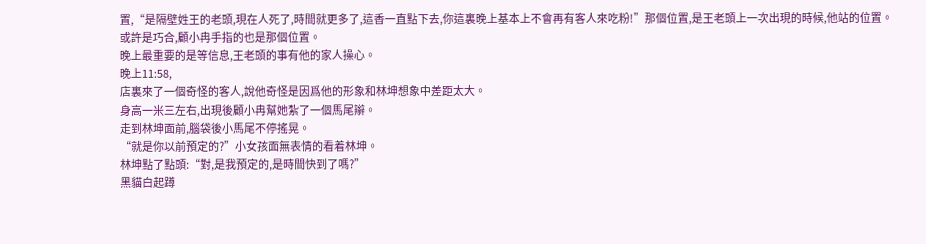置,“是隔壁姓王的老頭,現在人死了,時間就更多了,這香一直點下去,你這裏晚上基本上不會再有客人來吃粉!”那個位置,是王老頭上一次出現的時候,他站的位置。
或許是巧合,顧小冉手指的也是那個位置。
晚上最重要的是等信息,王老頭的事有他的家人操心。
晚上11:58,
店裏來了一個奇怪的客人,說他奇怪是因爲他的形象和林坤想象中差距太大。
身高一米三左右,出現後顧小冉幫她紮了一個馬尾辮。
走到林坤面前,腦袋後小馬尾不停搖晃。
“就是你以前預定的?”小女孩面無表情的看着林坤。
林坤點了點頭:“對,是我預定的,是時間快到了嗎?”
黑貓白起蹲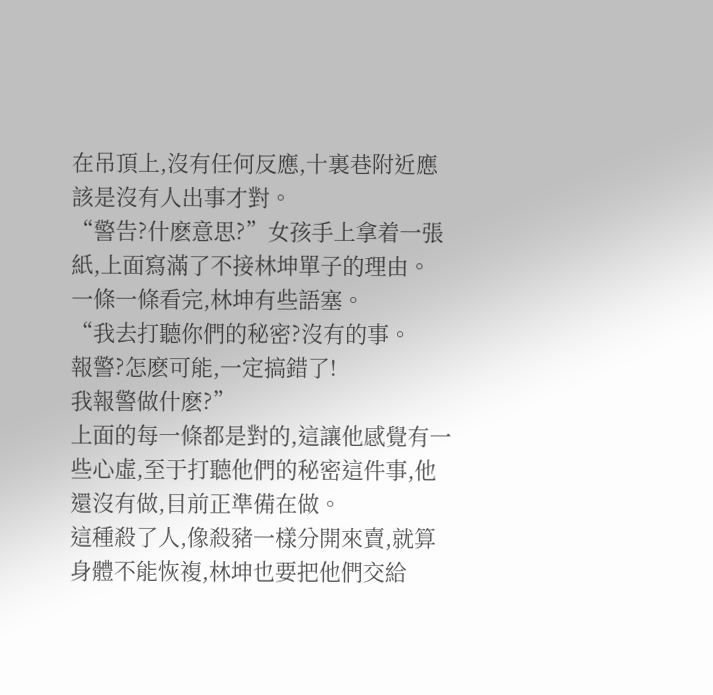在吊頂上,沒有任何反應,十裏巷附近應該是沒有人出事才對。
“警告?什麽意思?”女孩手上拿着一張紙,上面寫滿了不接林坤單子的理由。
一條一條看完,林坤有些語塞。
“我去打聽你們的秘密?沒有的事。
報警?怎麽可能,一定搞錯了!
我報警做什麽?”
上面的每一條都是對的,這讓他感覺有一些心虛,至于打聽他們的秘密這件事,他還沒有做,目前正準備在做。
這種殺了人,像殺豬一樣分開來賣,就算身體不能恢複,林坤也要把他們交給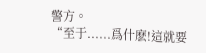警方。
“至于......爲什麽!這就要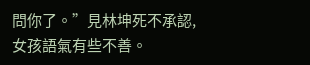問你了。”見林坤死不承認,女孩語氣有些不善。